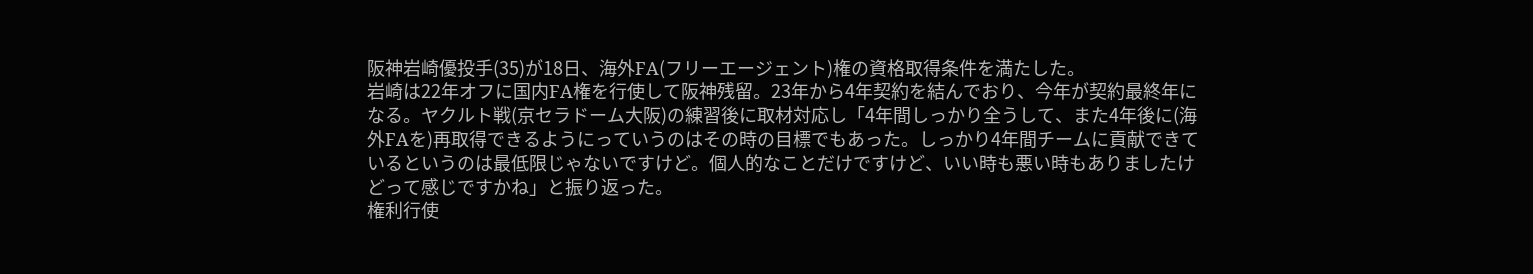阪神岩崎優投手(35)が18日、海外FA(フリーエージェント)権の資格取得条件を満たした。
岩崎は22年オフに国内FA権を行使して阪神残留。23年から4年契約を結んでおり、今年が契約最終年になる。ヤクルト戦(京セラドーム大阪)の練習後に取材対応し「4年間しっかり全うして、また4年後に(海外FAを)再取得できるようにっていうのはその時の目標でもあった。しっかり4年間チームに貢献できているというのは最低限じゃないですけど。個人的なことだけですけど、いい時も悪い時もありましたけどって感じですかね」と振り返った。
権利行使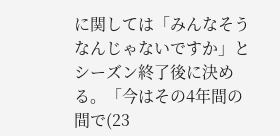に関しては「みんなそうなんじゃないですか」とシーズン終了後に決める。「今はその4年間の間で(23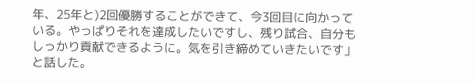年、25年と)2回優勝することができて、今3回目に向かっている。やっぱりそれを達成したいですし、残り試合、自分もしっかり貢献できるように。気を引き締めていきたいです」と話した。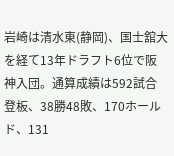岩崎は清水東(静岡)、国士舘大を経て13年ドラフト6位で阪神入団。通算成績は592試合登板、38勝48敗、170ホールド、131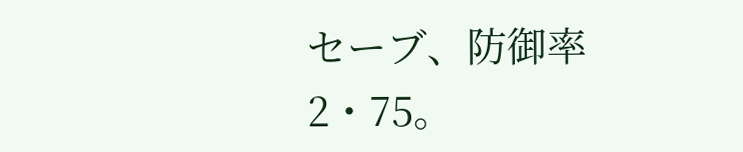セーブ、防御率2・75。